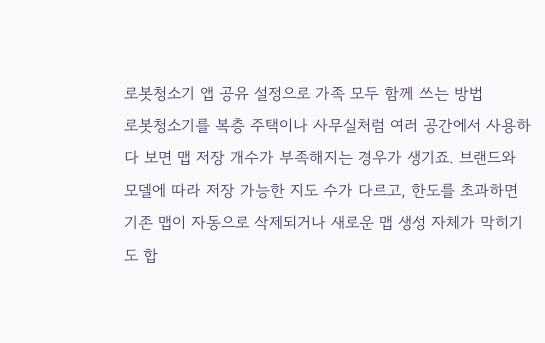로봇청소기 앱 공유 설정으로 가족 모두 함께 쓰는 방법
로봇청소기를 복층 주택이나 사무실처럼 여러 공간에서 사용하다 보면 맵 저장 개수가 부족해지는 경우가 생기죠. 브랜드와 모델에 따라 저장 가능한 지도 수가 다르고, 한도를 초과하면 기존 맵이 자동으로 삭제되거나 새로운 맵 생성 자체가 막히기도 합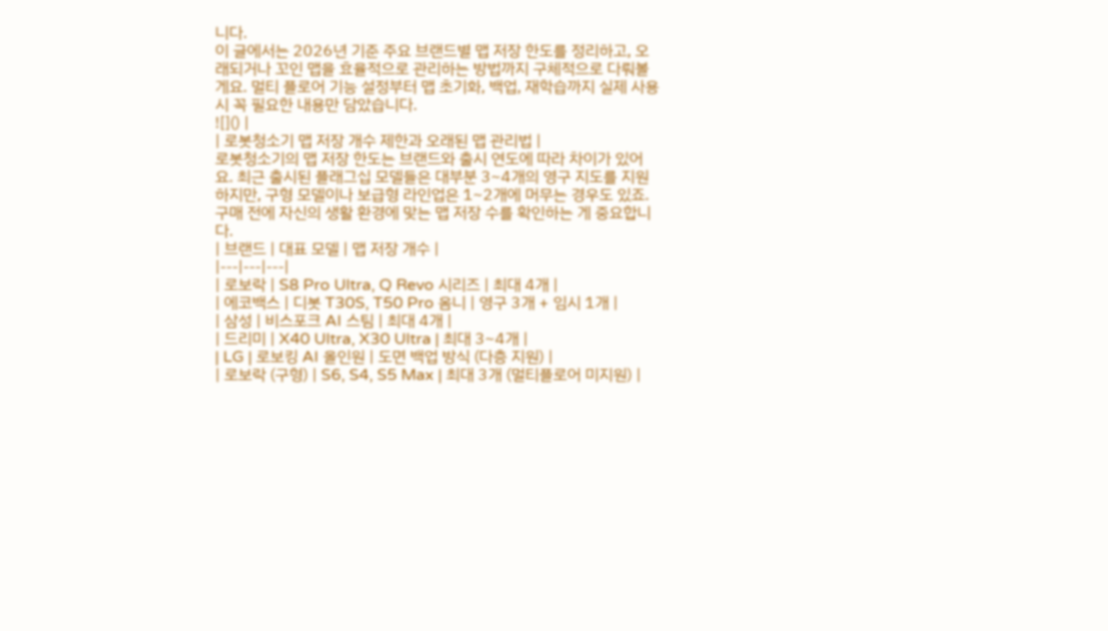니다.
이 글에서는 2026년 기준 주요 브랜드별 맵 저장 한도를 정리하고, 오래되거나 꼬인 맵을 효율적으로 관리하는 방법까지 구체적으로 다뤄볼게요. 멀티 플로어 기능 설정부터 맵 초기화, 백업, 재학습까지 실제 사용 시 꼭 필요한 내용만 담았습니다.
![]() |
| 로봇청소기 맵 저장 개수 제한과 오래된 맵 관리법 |
로봇청소기의 맵 저장 한도는 브랜드와 출시 연도에 따라 차이가 있어요. 최근 출시된 플래그십 모델들은 대부분 3~4개의 영구 지도를 지원하지만, 구형 모델이나 보급형 라인업은 1~2개에 머무는 경우도 있죠. 구매 전에 자신의 생활 환경에 맞는 맵 저장 수를 확인하는 게 중요합니다.
| 브랜드 | 대표 모델 | 맵 저장 개수 |
|---|---|---|
| 로보락 | S8 Pro Ultra, Q Revo 시리즈 | 최대 4개 |
| 에코백스 | 디봇 T30S, T50 Pro 옴니 | 영구 3개 + 임시 1개 |
| 삼성 | 비스포크 AI 스팀 | 최대 4개 |
| 드리미 | X40 Ultra, X30 Ultra | 최대 3~4개 |
| LG | 로보킹 AI 올인원 | 도면 백업 방식 (다층 지원) |
| 로보락 (구형) | S6, S4, S5 Max | 최대 3개 (멀티플로어 미지원) |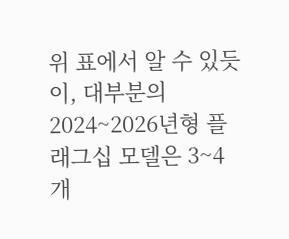위 표에서 알 수 있듯이, 대부분의 2024~2026년형 플래그십 모델은 3~4개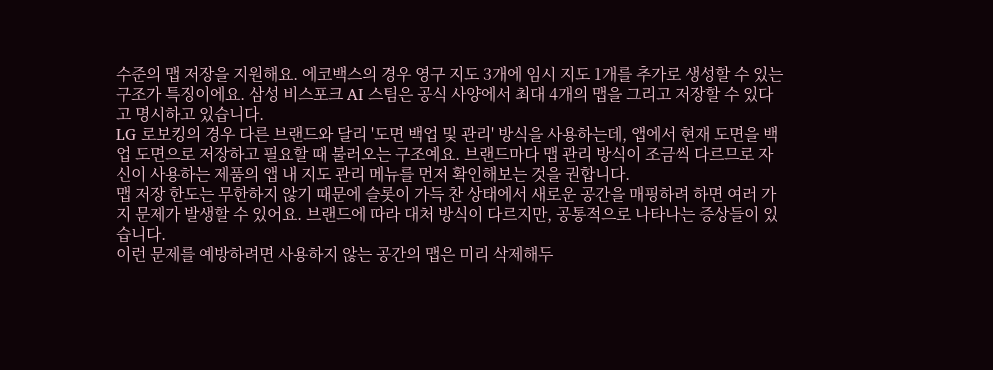수준의 맵 저장을 지원해요. 에코백스의 경우 영구 지도 3개에 임시 지도 1개를 추가로 생성할 수 있는 구조가 특징이에요. 삼성 비스포크 AI 스팀은 공식 사양에서 최대 4개의 맵을 그리고 저장할 수 있다고 명시하고 있습니다.
LG 로보킹의 경우 다른 브랜드와 달리 '도면 백업 및 관리' 방식을 사용하는데, 앱에서 현재 도면을 백업 도면으로 저장하고 필요할 때 불러오는 구조예요. 브랜드마다 맵 관리 방식이 조금씩 다르므로 자신이 사용하는 제품의 앱 내 지도 관리 메뉴를 먼저 확인해보는 것을 권합니다.
맵 저장 한도는 무한하지 않기 때문에 슬롯이 가득 찬 상태에서 새로운 공간을 매핑하려 하면 여러 가지 문제가 발생할 수 있어요. 브랜드에 따라 대처 방식이 다르지만, 공통적으로 나타나는 증상들이 있습니다.
이런 문제를 예방하려면 사용하지 않는 공간의 맵은 미리 삭제해두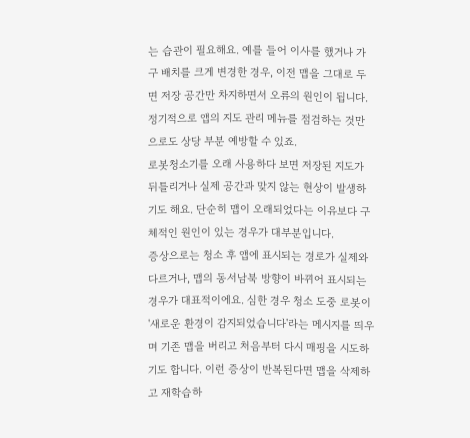는 습관이 필요해요. 예를 들어 이사를 했거나 가구 배치를 크게 변경한 경우, 이전 맵을 그대로 두면 저장 공간만 차지하면서 오류의 원인이 됩니다. 정기적으로 앱의 지도 관리 메뉴를 점검하는 것만으로도 상당 부분 예방할 수 있죠.
로봇청소기를 오래 사용하다 보면 저장된 지도가 뒤틀리거나 실제 공간과 맞지 않는 현상이 발생하기도 해요. 단순히 맵이 오래되었다는 이유보다 구체적인 원인이 있는 경우가 대부분입니다.
증상으로는 청소 후 앱에 표시되는 경로가 실제와 다르거나, 맵의 동서남북 방향이 바뀌어 표시되는 경우가 대표적이에요. 심한 경우 청소 도중 로봇이 '새로운 환경이 감지되었습니다'라는 메시지를 띄우며 기존 맵을 버리고 처음부터 다시 매핑을 시도하기도 합니다. 이런 증상이 반복된다면 맵을 삭제하고 재학습하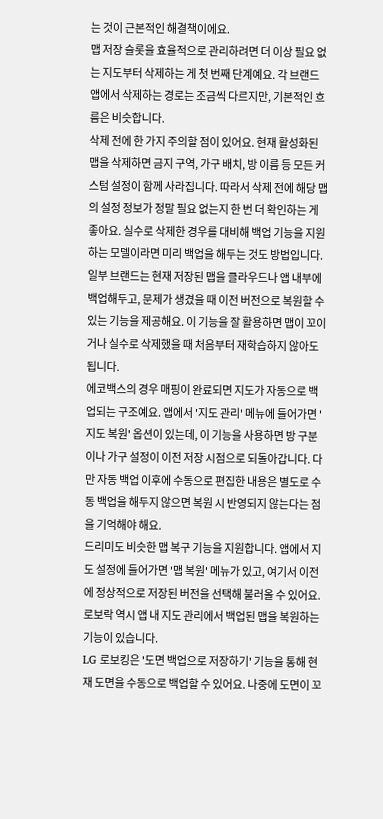는 것이 근본적인 해결책이에요.
맵 저장 슬롯을 효율적으로 관리하려면 더 이상 필요 없는 지도부터 삭제하는 게 첫 번째 단계예요. 각 브랜드 앱에서 삭제하는 경로는 조금씩 다르지만, 기본적인 흐름은 비슷합니다.
삭제 전에 한 가지 주의할 점이 있어요. 현재 활성화된 맵을 삭제하면 금지 구역, 가구 배치, 방 이름 등 모든 커스텀 설정이 함께 사라집니다. 따라서 삭제 전에 해당 맵의 설정 정보가 정말 필요 없는지 한 번 더 확인하는 게 좋아요. 실수로 삭제한 경우를 대비해 백업 기능을 지원하는 모델이라면 미리 백업을 해두는 것도 방법입니다.
일부 브랜드는 현재 저장된 맵을 클라우드나 앱 내부에 백업해두고, 문제가 생겼을 때 이전 버전으로 복원할 수 있는 기능을 제공해요. 이 기능을 잘 활용하면 맵이 꼬이거나 실수로 삭제했을 때 처음부터 재학습하지 않아도 됩니다.
에코백스의 경우 매핑이 완료되면 지도가 자동으로 백업되는 구조예요. 앱에서 '지도 관리' 메뉴에 들어가면 '지도 복원' 옵션이 있는데, 이 기능을 사용하면 방 구분이나 가구 설정이 이전 저장 시점으로 되돌아갑니다. 다만 자동 백업 이후에 수동으로 편집한 내용은 별도로 수동 백업을 해두지 않으면 복원 시 반영되지 않는다는 점을 기억해야 해요.
드리미도 비슷한 맵 복구 기능을 지원합니다. 앱에서 지도 설정에 들어가면 '맵 복원' 메뉴가 있고, 여기서 이전에 정상적으로 저장된 버전을 선택해 불러올 수 있어요. 로보락 역시 앱 내 지도 관리에서 백업된 맵을 복원하는 기능이 있습니다.
LG 로보킹은 '도면 백업으로 저장하기' 기능을 통해 현재 도면을 수동으로 백업할 수 있어요. 나중에 도면이 꼬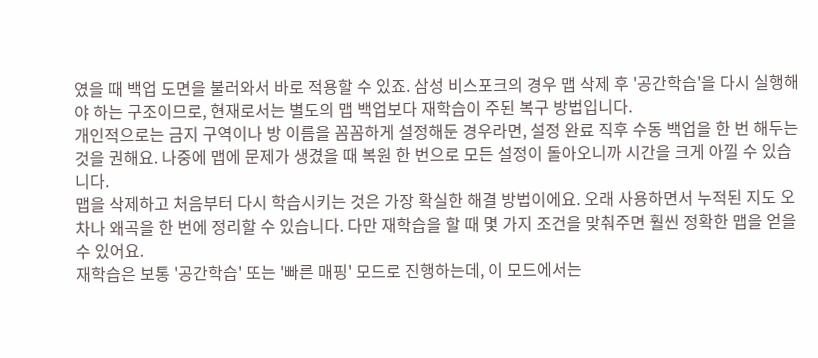였을 때 백업 도면을 불러와서 바로 적용할 수 있죠. 삼성 비스포크의 경우 맵 삭제 후 '공간학습'을 다시 실행해야 하는 구조이므로, 현재로서는 별도의 맵 백업보다 재학습이 주된 복구 방법입니다.
개인적으로는 금지 구역이나 방 이름을 꼼꼼하게 설정해둔 경우라면, 설정 완료 직후 수동 백업을 한 번 해두는 것을 권해요. 나중에 맵에 문제가 생겼을 때 복원 한 번으로 모든 설정이 돌아오니까 시간을 크게 아낄 수 있습니다.
맵을 삭제하고 처음부터 다시 학습시키는 것은 가장 확실한 해결 방법이에요. 오래 사용하면서 누적된 지도 오차나 왜곡을 한 번에 정리할 수 있습니다. 다만 재학습을 할 때 몇 가지 조건을 맞춰주면 훨씬 정확한 맵을 얻을 수 있어요.
재학습은 보통 '공간학습' 또는 '빠른 매핑' 모드로 진행하는데, 이 모드에서는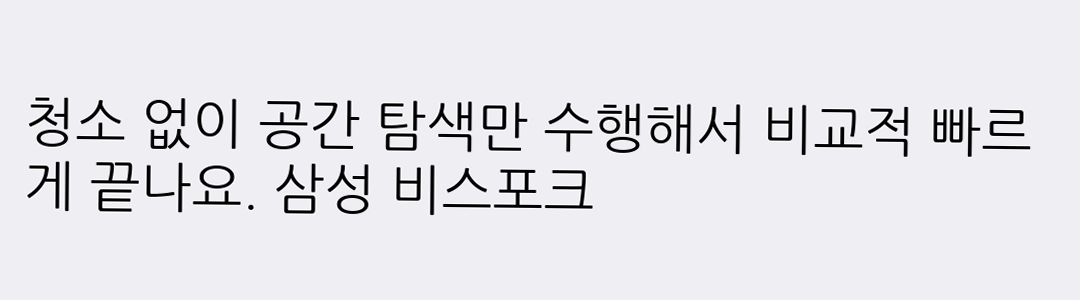청소 없이 공간 탐색만 수행해서 비교적 빠르게 끝나요. 삼성 비스포크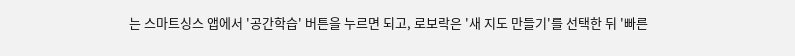는 스마트싱스 앱에서 '공간학습' 버튼을 누르면 되고, 로보락은 '새 지도 만들기'를 선택한 뒤 '빠른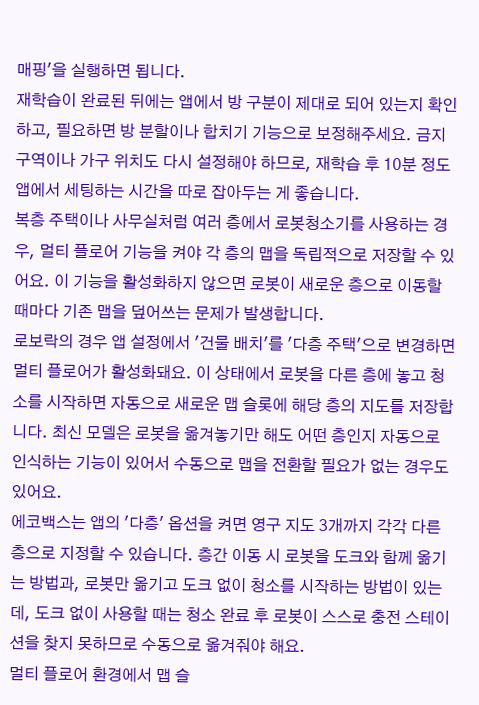매핑'을 실행하면 됩니다.
재학습이 완료된 뒤에는 앱에서 방 구분이 제대로 되어 있는지 확인하고, 필요하면 방 분할이나 합치기 기능으로 보정해주세요. 금지 구역이나 가구 위치도 다시 설정해야 하므로, 재학습 후 10분 정도 앱에서 세팅하는 시간을 따로 잡아두는 게 좋습니다.
복층 주택이나 사무실처럼 여러 층에서 로봇청소기를 사용하는 경우, 멀티 플로어 기능을 켜야 각 층의 맵을 독립적으로 저장할 수 있어요. 이 기능을 활성화하지 않으면 로봇이 새로운 층으로 이동할 때마다 기존 맵을 덮어쓰는 문제가 발생합니다.
로보락의 경우 앱 설정에서 '건물 배치'를 '다층 주택'으로 변경하면 멀티 플로어가 활성화돼요. 이 상태에서 로봇을 다른 층에 놓고 청소를 시작하면 자동으로 새로운 맵 슬롯에 해당 층의 지도를 저장합니다. 최신 모델은 로봇을 옮겨놓기만 해도 어떤 층인지 자동으로 인식하는 기능이 있어서 수동으로 맵을 전환할 필요가 없는 경우도 있어요.
에코백스는 앱의 '다층' 옵션을 켜면 영구 지도 3개까지 각각 다른 층으로 지정할 수 있습니다. 층간 이동 시 로봇을 도크와 함께 옮기는 방법과, 로봇만 옮기고 도크 없이 청소를 시작하는 방법이 있는데, 도크 없이 사용할 때는 청소 완료 후 로봇이 스스로 충전 스테이션을 찾지 못하므로 수동으로 옮겨줘야 해요.
멀티 플로어 환경에서 맵 슬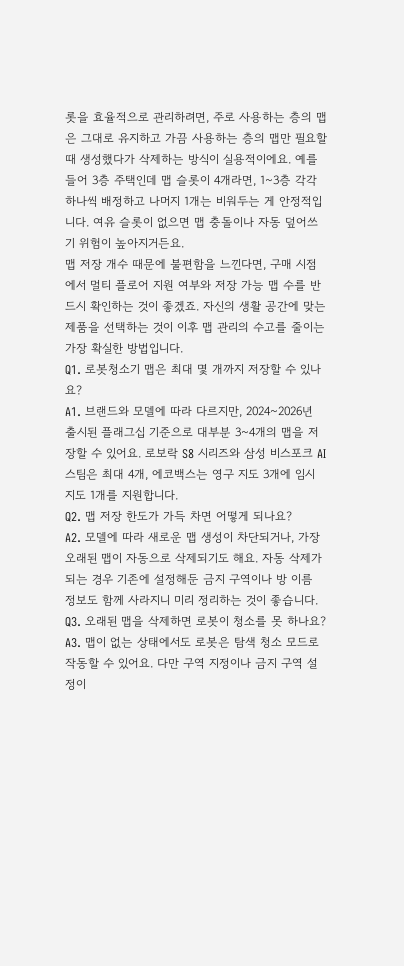롯을 효율적으로 관리하려면, 주로 사용하는 층의 맵은 그대로 유지하고 가끔 사용하는 층의 맵만 필요할 때 생성했다가 삭제하는 방식이 실용적이에요. 예를 들어 3층 주택인데 맵 슬롯이 4개라면, 1~3층 각각 하나씩 배정하고 나머지 1개는 비워두는 게 안정적입니다. 여유 슬롯이 없으면 맵 충돌이나 자동 덮어쓰기 위험이 높아지거든요.
맵 저장 개수 때문에 불편함을 느낀다면, 구매 시점에서 멀티 플로어 지원 여부와 저장 가능 맵 수를 반드시 확인하는 것이 좋겠죠. 자신의 생활 공간에 맞는 제품을 선택하는 것이 이후 맵 관리의 수고를 줄이는 가장 확실한 방법입니다.
Q1. 로봇청소기 맵은 최대 몇 개까지 저장할 수 있나요?
A1. 브랜드와 모델에 따라 다르지만, 2024~2026년 출시된 플래그십 기준으로 대부분 3~4개의 맵을 저장할 수 있어요. 로보락 S8 시리즈와 삼성 비스포크 AI 스팀은 최대 4개, 에코백스는 영구 지도 3개에 임시 지도 1개를 지원합니다.
Q2. 맵 저장 한도가 가득 차면 어떻게 되나요?
A2. 모델에 따라 새로운 맵 생성이 차단되거나, 가장 오래된 맵이 자동으로 삭제되기도 해요. 자동 삭제가 되는 경우 기존에 설정해둔 금지 구역이나 방 이름 정보도 함께 사라지니 미리 정리하는 것이 좋습니다.
Q3. 오래된 맵을 삭제하면 로봇이 청소를 못 하나요?
A3. 맵이 없는 상태에서도 로봇은 탐색 청소 모드로 작동할 수 있어요. 다만 구역 지정이나 금지 구역 설정이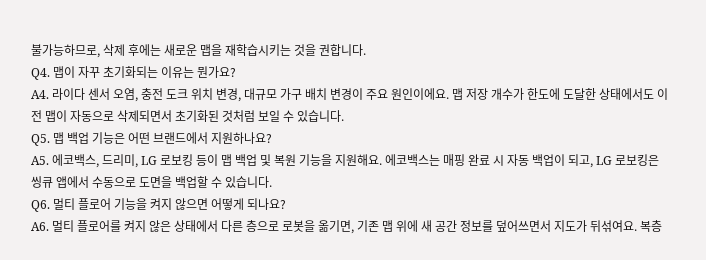불가능하므로, 삭제 후에는 새로운 맵을 재학습시키는 것을 권합니다.
Q4. 맵이 자꾸 초기화되는 이유는 뭔가요?
A4. 라이다 센서 오염, 충전 도크 위치 변경, 대규모 가구 배치 변경이 주요 원인이에요. 맵 저장 개수가 한도에 도달한 상태에서도 이전 맵이 자동으로 삭제되면서 초기화된 것처럼 보일 수 있습니다.
Q5. 맵 백업 기능은 어떤 브랜드에서 지원하나요?
A5. 에코백스, 드리미, LG 로보킹 등이 맵 백업 및 복원 기능을 지원해요. 에코백스는 매핑 완료 시 자동 백업이 되고, LG 로보킹은 씽큐 앱에서 수동으로 도면을 백업할 수 있습니다.
Q6. 멀티 플로어 기능을 켜지 않으면 어떻게 되나요?
A6. 멀티 플로어를 켜지 않은 상태에서 다른 층으로 로봇을 옮기면, 기존 맵 위에 새 공간 정보를 덮어쓰면서 지도가 뒤섞여요. 복층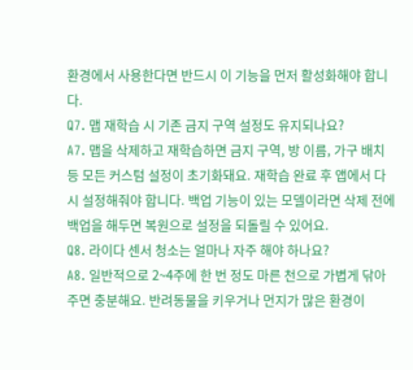환경에서 사용한다면 반드시 이 기능을 먼저 활성화해야 합니다.
Q7. 맵 재학습 시 기존 금지 구역 설정도 유지되나요?
A7. 맵을 삭제하고 재학습하면 금지 구역, 방 이름, 가구 배치 등 모든 커스텀 설정이 초기화돼요. 재학습 완료 후 앱에서 다시 설정해줘야 합니다. 백업 기능이 있는 모델이라면 삭제 전에 백업을 해두면 복원으로 설정을 되돌릴 수 있어요.
Q8. 라이다 센서 청소는 얼마나 자주 해야 하나요?
A8. 일반적으로 2~4주에 한 번 정도 마른 천으로 가볍게 닦아주면 충분해요. 반려동물을 키우거나 먼지가 많은 환경이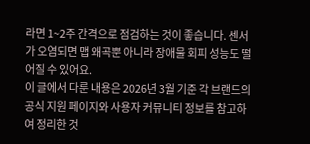라면 1~2주 간격으로 점검하는 것이 좋습니다. 센서가 오염되면 맵 왜곡뿐 아니라 장애물 회피 성능도 떨어질 수 있어요.
이 글에서 다룬 내용은 2026년 3월 기준 각 브랜드의 공식 지원 페이지와 사용자 커뮤니티 정보를 참고하여 정리한 것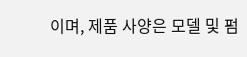이며, 제품 사양은 모델 및 펌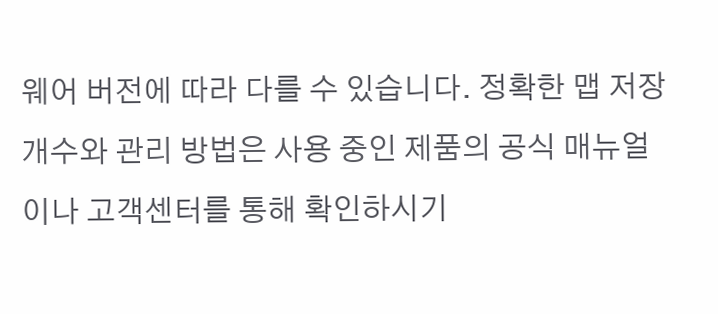웨어 버전에 따라 다를 수 있습니다. 정확한 맵 저장 개수와 관리 방법은 사용 중인 제품의 공식 매뉴얼이나 고객센터를 통해 확인하시기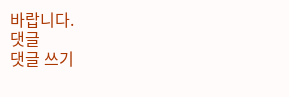바랍니다.
댓글
댓글 쓰기